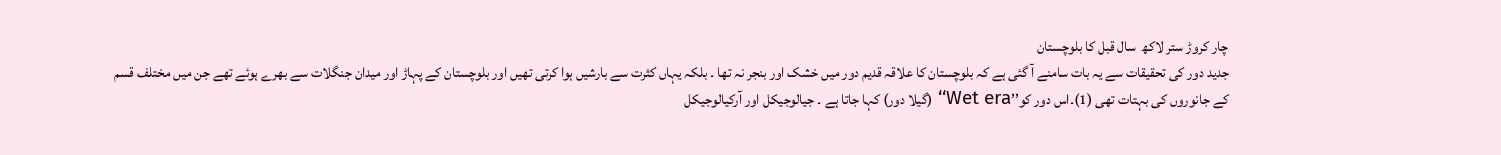چار کروڑ ستر لاکھ  سال قبل کا بلوچستان
جدید دور کی تحقیقات سے یہ بات سامنے آ گئی ہے کہ بلوچستان کا علاقہ قدیم دور میں خشک اور بنجر نہ تھا ۔ بلکہ یہاں کثرت سے بارشیں ہوا کرتی تھیں اور بلوچستان کے پہاڑ اور میدان جنگلات سے بھرے ہوئے تھے جن میں مختلف قسم کے جانوروں کی بہتات تھی (1)۔اس دور کو’’Wet era‘‘ (گیلا دور) کہا جاتا ہے ۔ جیالوجیکل اور آرکیالوجیکل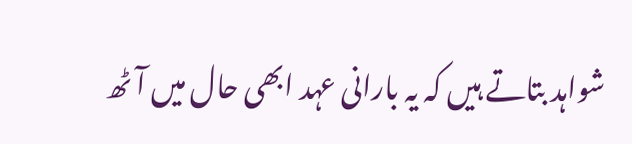شواہد بتاتے ہیں کہ یہ بارانی عہد ابھی حال میں آٹھ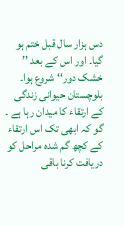دس ہزار سال قبل ختم ہو گیا۔ اور اس کے بعد ’’ خشک دور‘‘ شروع ہوا۔
بلوچستان حیوانی زندگی کے ارتقاء کا میدان رہا ہے ۔ گو کہ ابھی تک اس ارتقاء کے کچھ گم شدہ مراحل کو دریافت کرنا باقی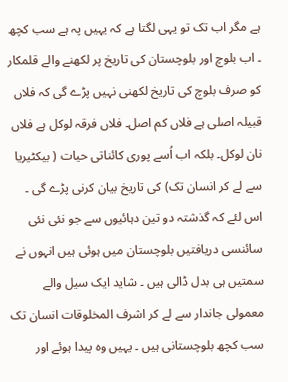ہے مگر اب تک تو یہی لگتا ہے کہ یہیں پہ ہے سب کچھ ۔ اب بلوچ اور بلوچستان کی تاریخ پر لکھنے والے قلمکار کو صرف بلوچ کی تاریخ لکھنی نہیں پڑے گی کہ فلاں قبیلہ اصلی ہے فلاں کم اصل۔ فلاں فرقہ لوکل ہے فلاں نان لوکل۔ بلکہ اب اُسے پوری کائناتی حیات ( بیکٹیریا سے لے کر انسان تک) کی تاریخ بیان کرنی پڑے گی ۔ اس لئے کہ گذشتہ دو تین دہائیوں سے جو نئی نئی سائنسی دریافتیں بلوچستان میں ہوئی ہیں انہوں نے سمتیں ہی بدل ڈالی ہیں ۔ شاید ایک سیل والے معمولی جاندار سے لے کر اشرف المخلوقات انسان تک سب کچھ بلوچستانی ہیں ۔ یہیں وہ پیدا ہوئے اور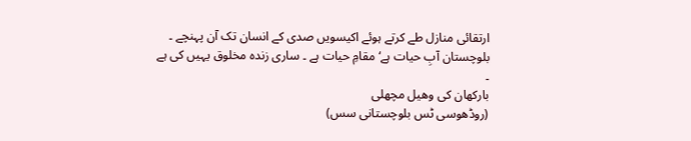ارتقائی منازل طے کرتے ہوئے اکیسویں صدی کے انسان تک آن پہنچے ۔ بلوچستان آبِ حیات ہے‘ مقامِ حیات ہے ۔ ساری زندہ مخلوق یہیں کی ہے ۔
بارکھان کی وھیل مچھلی
(روڈھوسی ٹس بلوچستانی سس)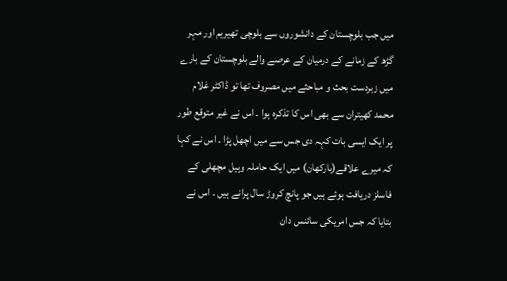میں جب بلوچستان کے دانشوروں سے بلوچی تھیریم اور مہر گڑھ کے زمانے کے درمیان کے عرصے والے بلوچستان کے بارے میں زبردست بحث و مباحثے میں مصروف تھا تو ڈاکٹر غلام محمد کھیتران سے بھی اس کا تذکرہ ہوا ۔ اس نے غیر متوقع طور پر ایک ایسی بات کہہ دی جس سے میں اچھل پڑا ۔ اس نے کہا کہ میرے علاقے(بارکھان) میں ایک حاملہ وہیل مچھلی کے فاسلز دریافت ہوئے ہیں جو پانچ کروڑ سال پرانے ہیں ۔ اس نے بتایا کہ جس امریکی سائنس دان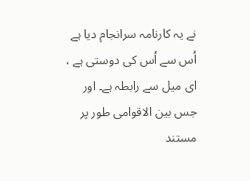نے یہ کارنامہ سرانجام دیا ہے اُس سے اُس کی دوستی ہے ، ای میل سے رابطہ ہے۔ اور جس بین الاقوامی طور پر مستند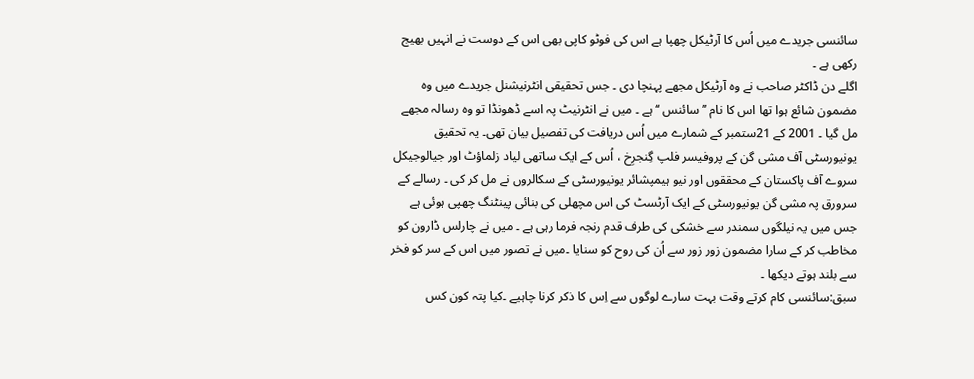سائنسی جریدے میں اُس کا آرٹیکل چھپا ہے اس کی فوٹو کاپی بھی اس کے دوست نے انہیں بھیج رکھی ہے ۔
اگلے دن ڈاکٹر صاحب نے وہ آرٹیکل مجھے پہنچا دی ۔ جس تحقیقی انٹرنیشنل جریدے میں وہ مضمون شائع ہوا تھا اس کا نام ’’سائنس ‘‘ ہے ۔ میں نے انٹرنیٹ پہ اسے ڈھونڈا تو وہ رسالہ مجھے مل گیا ۔ 2001 کے 21ستمبر کے شمارے میں اُس دریافت کی تفصیل بیان تھی۔ یہ تحقیق یونیورسٹی آف مشی گن کے پروفیسر فلپ گِنجرِخ ، اُس کے ایک ساتھی لیاد زلماؤٹ اور جیالوجیکل سروے آف پاکستان کے محققوں اور نیو ہیمپشائر یونیورسٹی کے سکالروں نے مل کر کی ۔ رسالے کے سرورق پہ مشی گن یونیورسٹی کے ایک آرٹسٹ کی اس مچھلی کی بنائی پینٹنگ چھپی ہوئی ہے جس میں یہ نیلگوں سمندر سے خشکی کی طرف قدم رنجہ فرما رہی ہے ۔ میں نے چارلس ڈارون کو مخاطب کر کے سارا مضمون زور زور سے اُن کی روح کو سنایا ۔میں نے تصور میں اس کے سر کو فخر سے بلند ہوتے دیکھا ۔
سبق:سائنسی کام کرتے وقت بہت سارے لوگوں سے اِس کا ذکر کرنا چاہیے ۔کیا پتہ کون کس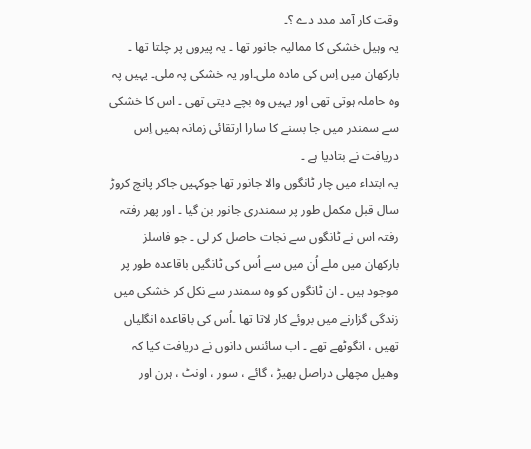وقت کار آمد مدد دے ؟۔
یہ وہیل خشکی کا ممالیہ جانور تھا ۔ یہ پیروں پر چلتا تھا ۔ بارکھان میں اِس کی مادہ ملی۔اور یہ خشکی پہ ملی۔ یہیں پہ وہ حاملہ ہوتی تھی اور یہیں وہ بچے دیتی تھی ۔ اس کا خشکی سے سمندر میں جا بسنے کا سارا ارتقائی زمانہ ہمیں اِس دریافت نے بتادیا ہے ۔
یہ ابتداء میں چار ٹانگوں والا جانور تھا جوکہیں جاکر پانچ کروڑ سال قبل مکمل طور پر سمندری جانور بن گیا ۔ اور پھر رفتہ رفتہ اس نے ٹانگوں سے نجات حاصل کر لی ۔ جو فاسلز بارکھان میں ملے اُن میں سے اُس کی ٹانگیں باقاعدہ طور پر موجود ہیں ۔ ان ٹانگوں کو وہ سمندر سے نکل کر خشکی میں زندگی گزارنے میں بروئے کار لاتا تھا ۔اُس کی باقاعدہ انگلیاں تھیں ، انگوٹھے تھے ۔ اب سائنس دانوں نے دریافت کیا کہ وھیل مچھلی دراصل بھیڑ ، گائے ، سور ، اونٹ ، ہرن اور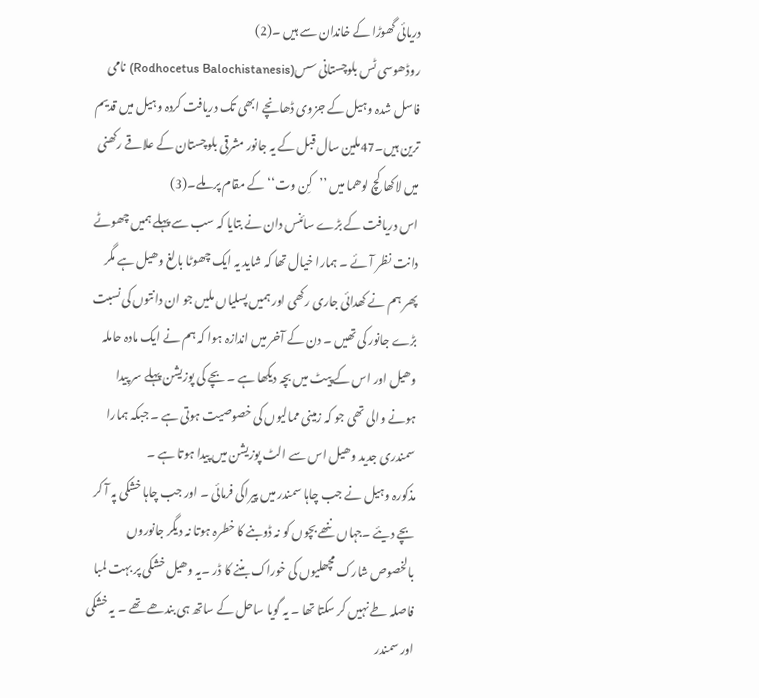دریائی گھوڑا کے خاندان سے ہیں ۔(2)
روڈھوسی ٹس بلوچستانی سس(Rodhocetus Balochistanesis) نامی فاسل شدہ وہیل کے جزوی ڈھانچے ابھی تک دریافت کردہ وہیل میں قدیم ترین ہیں۔47ملین سال قبل کے یہ جانور مشرقی بلوچستان کے علاقے رکھنی میں لاکھا کچ لوھما میں ’’کِن وت‘‘ کے مقام پر ملے۔(3)
اس دریافت کے بڑے سائنس دان نے بتایا کہ سب سے پہلے ہمیں چھوٹے دانت نظر آئے ۔ ہمارا خیال تھا کہ شاید یہ ایک چھوٹا بالغ وھیل ہے مگر پھر ہم نے کھدائی جاری رکھی اور ہمیں پسلیاں ملیں جو ان دانتوں کی نسبت بڑے جانور کی تھیں ۔ دن کے آخر میں اندازہ ہوا کہ ہم نے ایک مادہ حاملہ وھیل اور اس کے پیٹ میں بچہ دیکھا ہے ۔ بچے کی پوزیشن پہلے سر پیدا ہونے والی تھی جو کہ زمینی ممالیوں کی خصوصیت ہوتی ہے ۔ جبکہ ہمارا سمندری جدید وھیل اس سے الٹ پوزیشن میں پیدا ہوتا ہے ۔
مذکورہ وہیل نے جب چاہا سمندر میں پیراکی فرمائی ۔ اور جب چاہا خشکی پہ آ کر بچے دیئے ۔جہاں ننھے بچوں کو نہ ڈوبنے کا خطرہ ہوتا نہ دیگر جانوروں بالخصوص شارک مچھلیوں کی خوراک بننے کا ڈر ۔یہ وھیل خشکی پر بہت لمبا فاصلہ طے نہیں کر سکتا تھا ۔ یہ گویا ساحل کے ساتھ ہی بندھے تھے ۔ یہ خشکی اور سمندر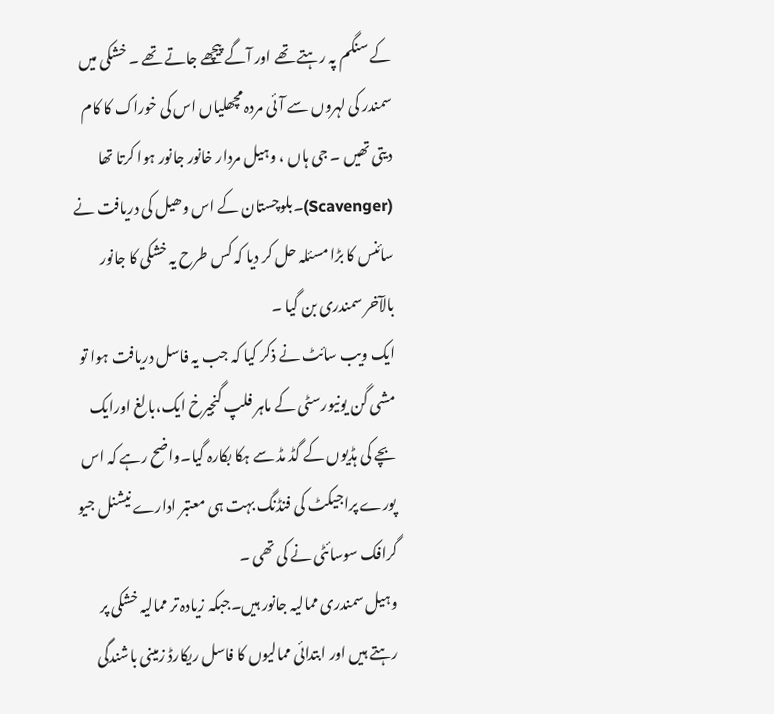کے سنگم پہ رہتے تھے اور آگے پیچھے جاتے تھے ۔ خشکی میں سمندر کی لہروں سے آئی مردہ مچھلیاں اس کی خوراک کا کام دیتی تھیں ۔ جی ہاں ، وہیل مردار خانور جانور ہوا کرتا تھا (Scavenger)۔بلوچستان کے اس وھیل کی دریافت نے سائنس کا بڑا مسئلہ حل کر دیا کہ کس طرح یہ خشکی کا جانور بالآخر سمندری بن گیا ۔
ایک ویب سائٹ نے ذکر کیا کہ جب یہ فاسل دریافت ہوا تو مشی گن یونیورسٹی کے ماہر فلپ گنجیرخ ایک،بالغ اورایک بچے کی ہڈیوں کے گڈ مڈ سے ہکا بکارہ گیا۔واضح رہے کہ اس پورے پراجیکٹ کی فنڈنگ بہت ہی معتبر ادارے نیشنل جیو گرافک سوسائٹی نے کی تھی ۔
وہیل سمندری ممالیہ جانور ہیں۔جبکہ زیادہ تر ممالیہ خشکی پر رہتے ہیں اور ابتدائی ممالیوں کا فاسل ریکارڈ زمینی باشندگی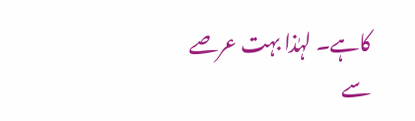کاہے۔ لہٰذا بہت عرصے سے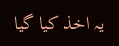یہ اخذ کیا گیا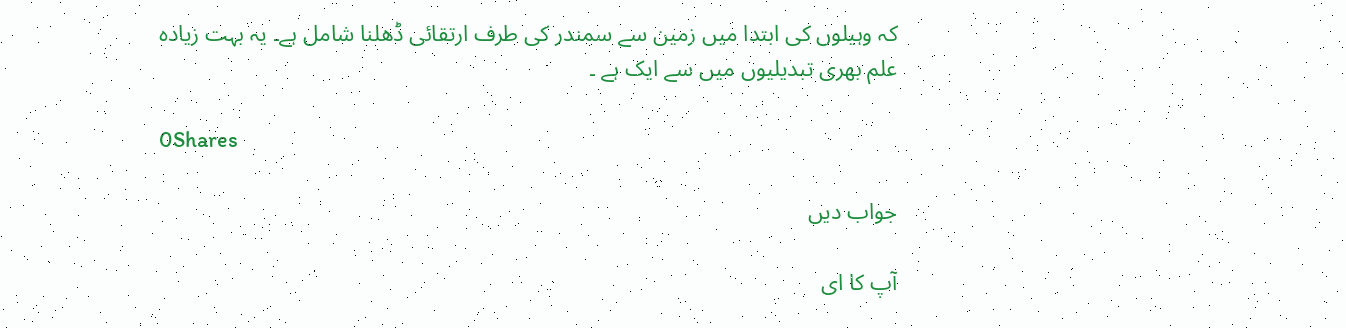کہ وہیلوں کی ابتدا میں زمین سے سمندر کی طرف ارتقائی ڈھلنا شامل ہے۔ یہ بہت زیادہ علم بھری تبدیلیوں میں سے ایک ہے ۔

0Shares

جواب دیں

آپ کا ای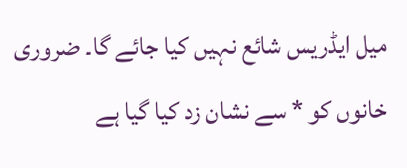میل ایڈریس شائع نہیں کیا جائے گا۔ ضروری خانوں کو * سے نشان زد کیا گیا ہے